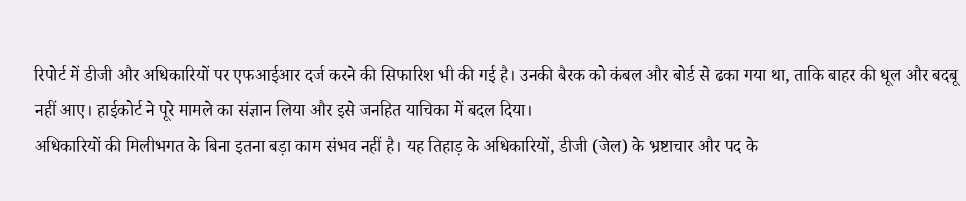रिपोर्ट में डीजी और अधिकारियों पर एफआईआर दर्ज करने की सिफारिश भी की गई है। उनकी बैरक को कंबल और बोर्ड से ढका गया था, ताकि बाहर की धूल और बदबू नहीं आए। हाईकोर्ट ने पूरे मामले का संज्ञान लिया और इसे जनहित याचिका में बदल दिया।
अधिकारियों की मिलीभगत के बिना इतना बड़ा काम संभव नहीं है। यह तिहाड़ के अधिकारियों, डीजी (जेल) के भ्रष्टाचार और पद के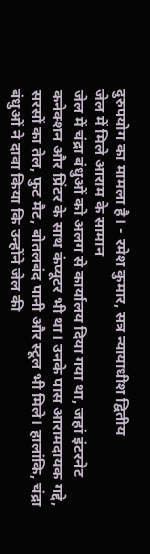दुरुपयोग का मामला है। - रमेश कुमार, सत्र न्यायाधीश द्वितीय
जेल में मिले आराम के सामान
जेल में चंद्रा बंधुओं को अलग से कार्यालय दिया गया था, जहां इंटरनेट कनेक्शन और प्रिंटर के साथ कंप्यूटर भी था। उनके पास आरामदायक गद्दे, सरसों का तेल, फुट मैट, बोतलबंद पानी और स्टूल भी मिले। हालांकि, चंद्रा बंधुओं ने दावा किया कि उन्होंने जेल की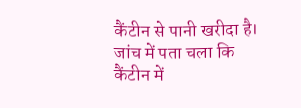कैंटीन से पानी खरीदा है। जांच में पता चला कि कैंटीन में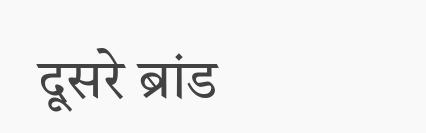दूसरे ब्रांड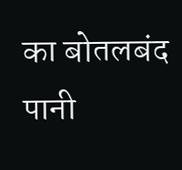का बोतलबंद पानी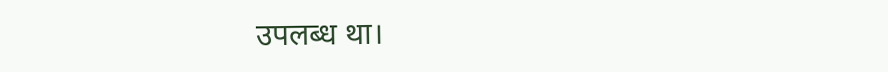उपलब्ध था।